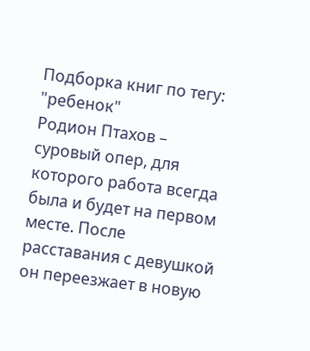Подборка книг по тегу: "ребенок"
Родион Птахов – суровый опер, для которого работа всегда была и будет на первом месте. После расставания с девушкой он переезжает в новую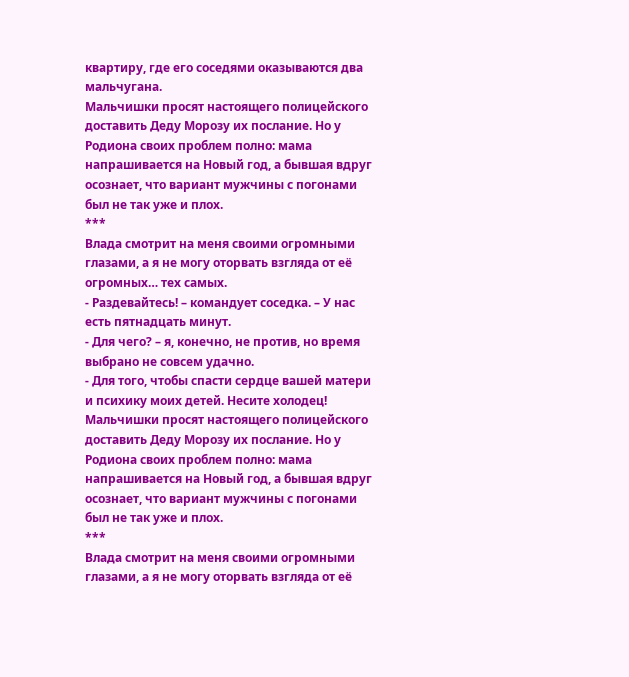квартиру, где его соседями оказываются два мальчугана.
Мальчишки просят настоящего полицейского доставить Деду Морозу их послание. Но у Родиона своих проблем полно: мама напрашивается на Новый год, а бывшая вдруг осознает, что вариант мужчины с погонами был не так уже и плох.
***
Влада смотрит на меня своими огромными глазами, а я не могу оторвать взгляда от её огромных… тех самых.
- Раздевайтесь! – командует соседка. – У нас есть пятнадцать минут.
- Для чего? – я, конечно, не против, но время выбрано не совсем удачно.
- Для того, чтобы спасти сердце вашей матери и психику моих детей. Несите холодец!
Мальчишки просят настоящего полицейского доставить Деду Морозу их послание. Но у Родиона своих проблем полно: мама напрашивается на Новый год, а бывшая вдруг осознает, что вариант мужчины с погонами был не так уже и плох.
***
Влада смотрит на меня своими огромными глазами, а я не могу оторвать взгляда от её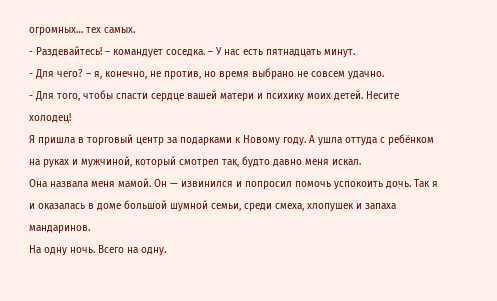огромных… тех самых.
- Раздевайтесь! – командует соседка. – У нас есть пятнадцать минут.
- Для чего? – я, конечно, не против, но время выбрано не совсем удачно.
- Для того, чтобы спасти сердце вашей матери и психику моих детей. Несите холодец!
Я пришла в торговый центр за подарками к Новому году. А ушла оттуда с ребёнком на руках и мужчиной, который смотрел так, будто давно меня искал.
Она назвала меня мамой. Он — извинился и попросил помочь успокоить дочь. Так я и оказалась в доме большой шумной семьи, среди смеха, хлопушек и запаха мандаринов.
На одну ночь. Всего на одну.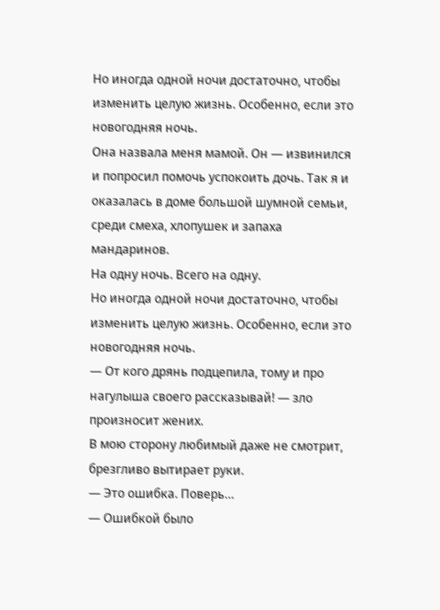Но иногда одной ночи достаточно, чтобы изменить целую жизнь. Особенно, если это новогодняя ночь.
Она назвала меня мамой. Он — извинился и попросил помочь успокоить дочь. Так я и оказалась в доме большой шумной семьи, среди смеха, хлопушек и запаха мандаринов.
На одну ночь. Всего на одну.
Но иногда одной ночи достаточно, чтобы изменить целую жизнь. Особенно, если это новогодняя ночь.
— От кого дрянь подцепила, тому и про нагулыша своего рассказывай! — зло произносит жених.
В мою сторону любимый даже не смотрит, брезгливо вытирает руки.
— Это ошибка. Поверь…
— Ошибкой было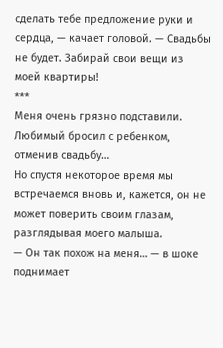сделать тебе предложение руки и сердца, — качает головой. — Свадьбы не будет. Забирай свои вещи из моей квартиры!
***
Меня очень грязно подставили.
Любимый бросил с ребенком, отменив свадьбу…
Но спустя некоторое время мы встречаемся вновь и, кажется, он не может поверить своим глазам, разглядывая моего малыша.
— Он так похож на меня… — в шоке поднимает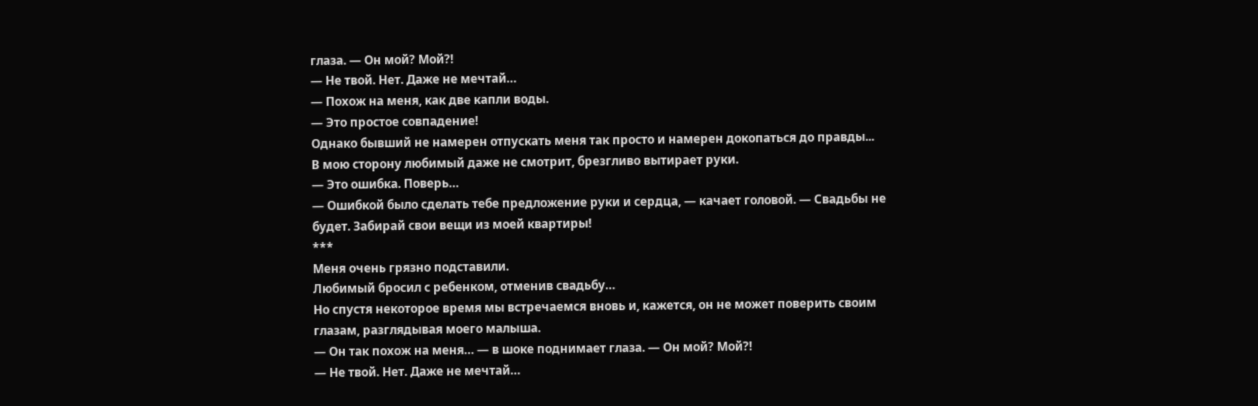глаза. — Он мой? Мой?!
— Не твой. Нет. Даже не мечтай…
— Похож на меня, как две капли воды.
— Это простое совпадение!
Однако бывший не намерен отпускать меня так просто и намерен докопаться до правды...
В мою сторону любимый даже не смотрит, брезгливо вытирает руки.
— Это ошибка. Поверь…
— Ошибкой было сделать тебе предложение руки и сердца, — качает головой. — Свадьбы не будет. Забирай свои вещи из моей квартиры!
***
Меня очень грязно подставили.
Любимый бросил с ребенком, отменив свадьбу…
Но спустя некоторое время мы встречаемся вновь и, кажется, он не может поверить своим глазам, разглядывая моего малыша.
— Он так похож на меня… — в шоке поднимает глаза. — Он мой? Мой?!
— Не твой. Нет. Даже не мечтай…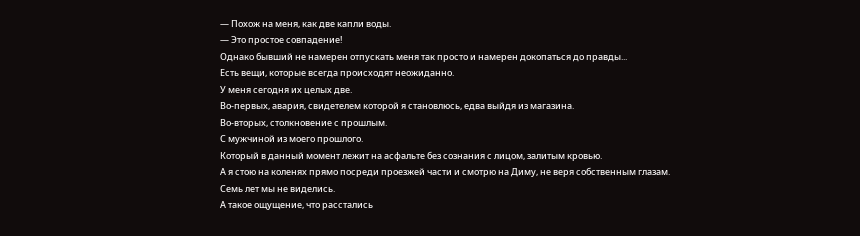— Похож на меня, как две капли воды.
— Это простое совпадение!
Однако бывший не намерен отпускать меня так просто и намерен докопаться до правды...
Есть вещи, которые всегда происходят неожиданно.
У меня сегодня их целых две.
Во-первых, авария, свидетелем которой я становлюсь, едва выйдя из магазина.
Во-вторых, столкновение с прошлым.
С мужчиной из моего прошлого.
Который в данный момент лежит на асфальте без сознания с лицом, залитым кровью.
А я стою на коленях прямо посреди проезжей части и смотрю на Диму, не веря собственным глазам.
Семь лет мы не виделись.
А такое ощущение, что расстались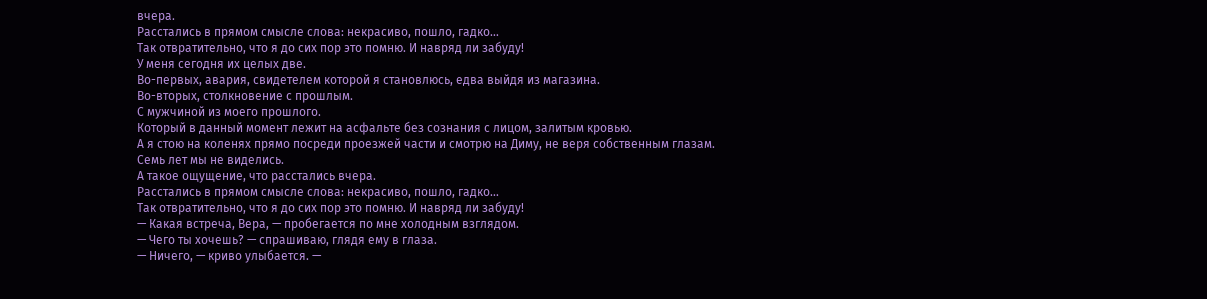вчера.
Расстались в прямом смысле слова: некрасиво, пошло, гадко…
Так отвратительно, что я до сих пор это помню. И навряд ли забуду!
У меня сегодня их целых две.
Во-первых, авария, свидетелем которой я становлюсь, едва выйдя из магазина.
Во-вторых, столкновение с прошлым.
С мужчиной из моего прошлого.
Который в данный момент лежит на асфальте без сознания с лицом, залитым кровью.
А я стою на коленях прямо посреди проезжей части и смотрю на Диму, не веря собственным глазам.
Семь лет мы не виделись.
А такое ощущение, что расстались вчера.
Расстались в прямом смысле слова: некрасиво, пошло, гадко…
Так отвратительно, что я до сих пор это помню. И навряд ли забуду!
— Какая встреча, Вера, — пробегается по мне холодным взглядом.
— Чего ты хочешь? — спрашиваю, глядя ему в глаза.
— Ничего, — криво улыбается. —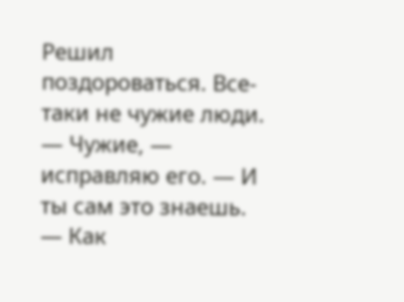Решил поздороваться. Все-таки не чужие люди.
— Чужие, — исправляю его. — И ты сам это знаешь.
— Как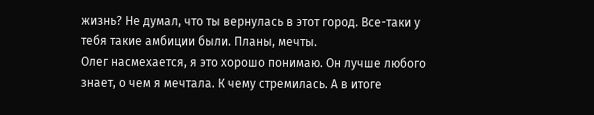жизнь? Не думал, что ты вернулась в этот город. Все-таки у тебя такие амбиции были. Планы, мечты.
Олег насмехается, я это хорошо понимаю. Он лучше любого знает, о чем я мечтала. К чему стремилась. А в итоге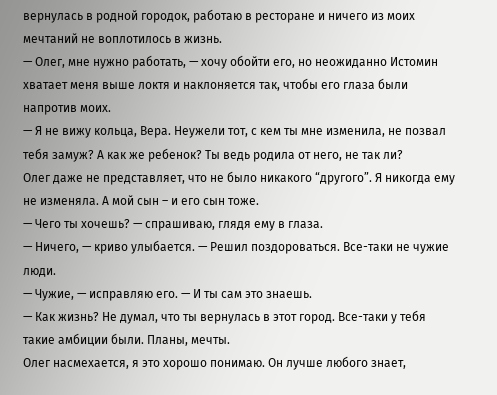вернулась в родной городок, работаю в ресторане и ничего из моих мечтаний не воплотилось в жизнь.
— Олег, мне нужно работать, — хочу обойти его, но неожиданно Истомин хватает меня выше локтя и наклоняется так, чтобы его глаза были напротив моих.
— Я не вижу кольца, Вера. Неужели тот, с кем ты мне изменила, не позвал тебя замуж? А как же ребенок? Ты ведь родила от него, не так ли?
Олег даже не представляет, что не было никакого “другого”. Я никогда ему не изменяла. А мой сын – и его сын тоже.
— Чего ты хочешь? — спрашиваю, глядя ему в глаза.
— Ничего, — криво улыбается. — Решил поздороваться. Все-таки не чужие люди.
— Чужие, — исправляю его. — И ты сам это знаешь.
— Как жизнь? Не думал, что ты вернулась в этот город. Все-таки у тебя такие амбиции были. Планы, мечты.
Олег насмехается, я это хорошо понимаю. Он лучше любого знает,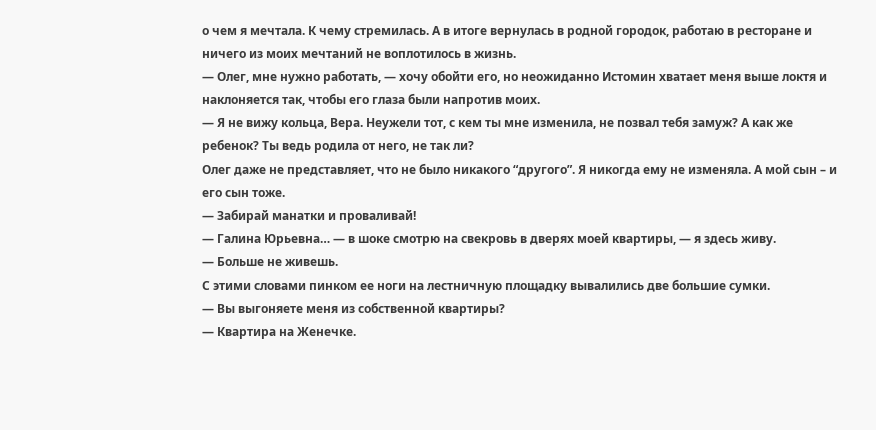о чем я мечтала. К чему стремилась. А в итоге вернулась в родной городок, работаю в ресторане и ничего из моих мечтаний не воплотилось в жизнь.
— Олег, мне нужно работать, — хочу обойти его, но неожиданно Истомин хватает меня выше локтя и наклоняется так, чтобы его глаза были напротив моих.
— Я не вижу кольца, Вера. Неужели тот, с кем ты мне изменила, не позвал тебя замуж? А как же ребенок? Ты ведь родила от него, не так ли?
Олег даже не представляет, что не было никакого “другого”. Я никогда ему не изменяла. А мой сын – и его сын тоже.
— Забирай манатки и проваливай!
— Галина Юрьевна… — в шоке смотрю на свекровь в дверях моей квартиры, — я здесь живу.
— Больше не живешь.
С этими словами пинком ее ноги на лестничную площадку вывалились две большие сумки.
— Вы выгоняете меня из собственной квартиры?
— Квартира на Женечке.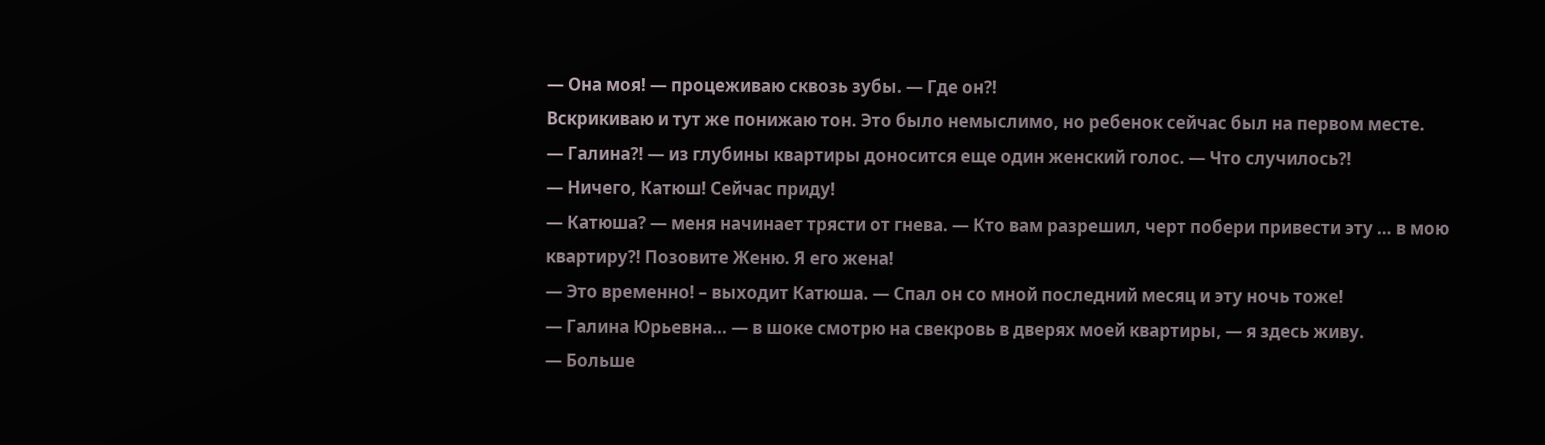— Она моя! — процеживаю сквозь зубы. — Где он?!
Вскрикиваю и тут же понижаю тон. Это было немыслимо, но ребенок сейчас был на первом месте.
— Галина?! — из глубины квартиры доносится еще один женский голос. — Что случилось?!
— Ничего, Катюш! Сейчас приду!
— Катюша? — меня начинает трясти от гнева. — Кто вам разрешил, черт побери привести эту … в мою квартиру?! Позовите Женю. Я его жена!
— Это временно! – выходит Катюша. — Спал он со мной последний месяц и эту ночь тоже!
— Галина Юрьевна… — в шоке смотрю на свекровь в дверях моей квартиры, — я здесь живу.
— Больше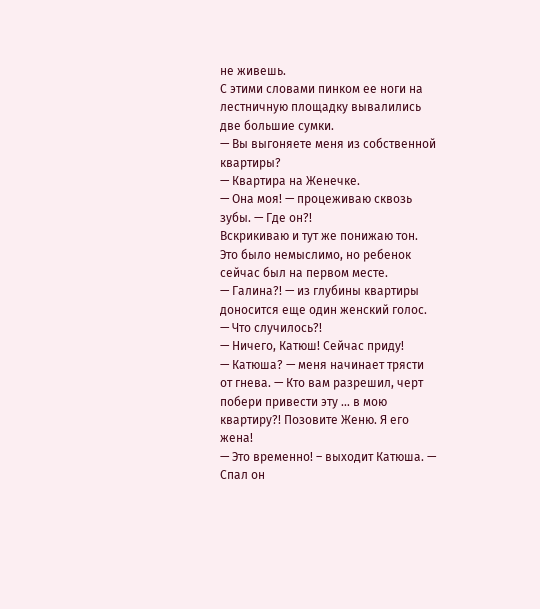не живешь.
С этими словами пинком ее ноги на лестничную площадку вывалились две большие сумки.
— Вы выгоняете меня из собственной квартиры?
— Квартира на Женечке.
— Она моя! — процеживаю сквозь зубы. — Где он?!
Вскрикиваю и тут же понижаю тон. Это было немыслимо, но ребенок сейчас был на первом месте.
— Галина?! — из глубины квартиры доносится еще один женский голос. — Что случилось?!
— Ничего, Катюш! Сейчас приду!
— Катюша? — меня начинает трясти от гнева. — Кто вам разрешил, черт побери привести эту … в мою квартиру?! Позовите Женю. Я его жена!
— Это временно! – выходит Катюша. — Спал он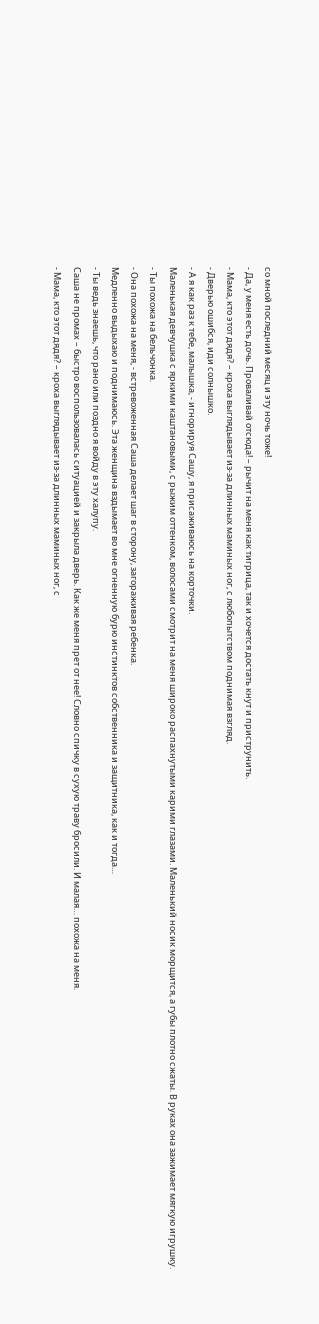со мной последний месяц и эту ночь тоже!
- Да, у меня есть дочь. Проваливай отсюда! – рычит на меня как тигрица, так и хочется достать кнут и приструнить.
- Мама, кто этот дядя? – кроха выглядывает из-за длинных маминых ног, с любопытством поднимая взгляд.
- Дверью ошибся, иди солнышко.
- А я как раз к тебе, малышка, - игнорируя Сашу, я присаживаюсь на корточки.
Маленькая девчушка с яркими каштановыми, с рыжим оттенком, волосами смотрит на меня широко распахнутыми карими глазами. Маленький носик морщится, а губы плотно сжаты. В руках она зажимает мягкую игрушку.
- Ты похожа на бельчонка.
- Она похожа на меня, - встревоженная Саша делает шаг в сторону, загораживая ребенка.
Медленно выдыхаю и поднимаюсь. Эта женщина вздымает во мне огненную бурю инстинктов собственника и защитника, как и тогда…
- Ты ведь знаешь, что рано или поздно я войду в эту халупу.
Саша не промах – быстро воспользовалась ситуацией и закрыла дверь. Как же меня прет от нее! Словно спичку в сухую траву бросили. И малая… похожа на меня.
- Мама, кто этот дядя? – кроха выглядывает из-за длинных маминых ног, с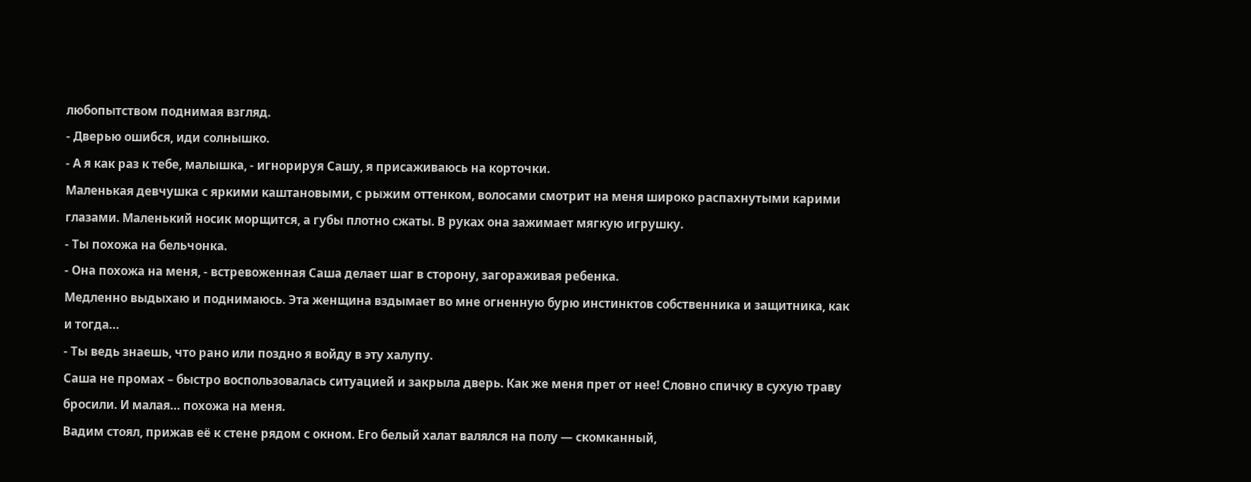любопытством поднимая взгляд.
- Дверью ошибся, иди солнышко.
- А я как раз к тебе, малышка, - игнорируя Сашу, я присаживаюсь на корточки.
Маленькая девчушка с яркими каштановыми, с рыжим оттенком, волосами смотрит на меня широко распахнутыми карими глазами. Маленький носик морщится, а губы плотно сжаты. В руках она зажимает мягкую игрушку.
- Ты похожа на бельчонка.
- Она похожа на меня, - встревоженная Саша делает шаг в сторону, загораживая ребенка.
Медленно выдыхаю и поднимаюсь. Эта женщина вздымает во мне огненную бурю инстинктов собственника и защитника, как и тогда…
- Ты ведь знаешь, что рано или поздно я войду в эту халупу.
Саша не промах – быстро воспользовалась ситуацией и закрыла дверь. Как же меня прет от нее! Словно спичку в сухую траву бросили. И малая… похожа на меня.
Вадим стоял, прижав её к стене рядом с окном. Его белый халат валялся на полу — скомканный,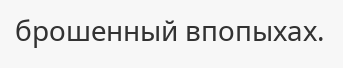брошенный впопыхах.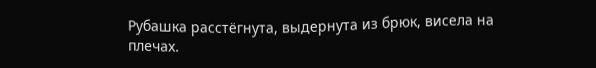Рубашка расстёгнута, выдернута из брюк, висела на плечах.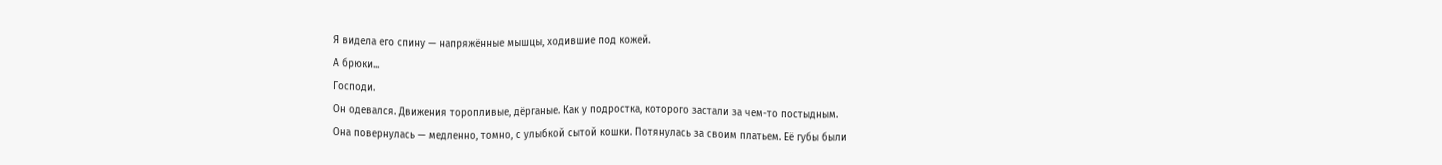Я видела его спину — напряжённые мышцы, ходившие под кожей.
А брюки...
Господи.
Он одевался. Движения торопливые, дёрганые. Как у подростка, которого застали за чем-то постыдным.
Она повернулась — медленно, томно, с улыбкой сытой кошки. Потянулась за своим платьем. Её губы были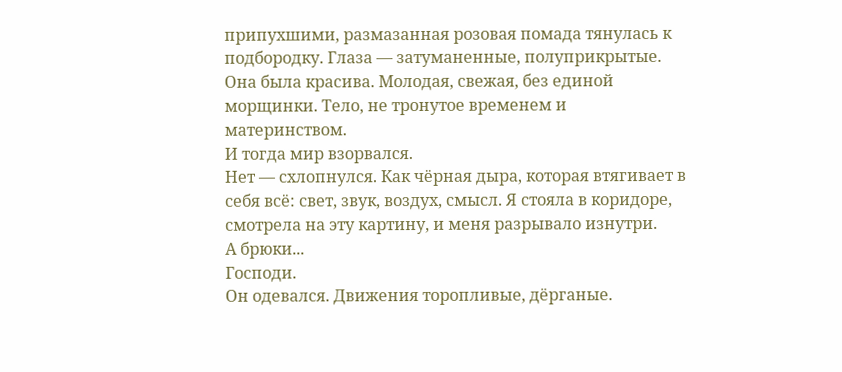припухшими, размазанная розовая помада тянулась к подбородку. Глаза — затуманенные, полуприкрытые.
Она была красива. Молодая, свежая, без единой морщинки. Тело, не тронутое временем и материнством.
И тогда мир взорвался.
Нет — схлопнулся. Как чёрная дыра, которая втягивает в себя всё: свет, звук, воздух, смысл. Я стояла в коридоре, смотрела на эту картину, и меня разрывало изнутри.
А брюки...
Господи.
Он одевался. Движения торопливые, дёрганые.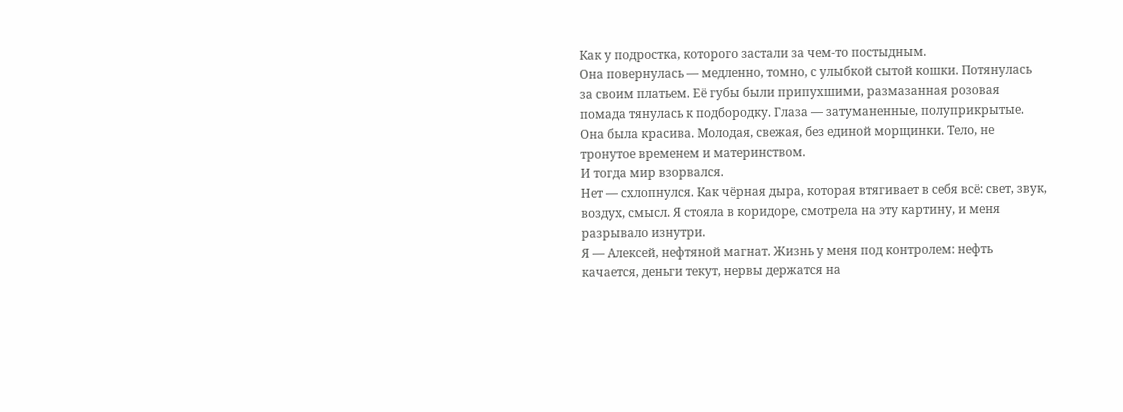Как у подростка, которого застали за чем-то постыдным.
Она повернулась — медленно, томно, с улыбкой сытой кошки. Потянулась за своим платьем. Её губы были припухшими, размазанная розовая помада тянулась к подбородку. Глаза — затуманенные, полуприкрытые.
Она была красива. Молодая, свежая, без единой морщинки. Тело, не тронутое временем и материнством.
И тогда мир взорвался.
Нет — схлопнулся. Как чёрная дыра, которая втягивает в себя всё: свет, звук, воздух, смысл. Я стояла в коридоре, смотрела на эту картину, и меня разрывало изнутри.
Я — Алексей, нефтяной магнат. Жизнь у меня под контролем: нефть качается, деньги текут, нервы держатся на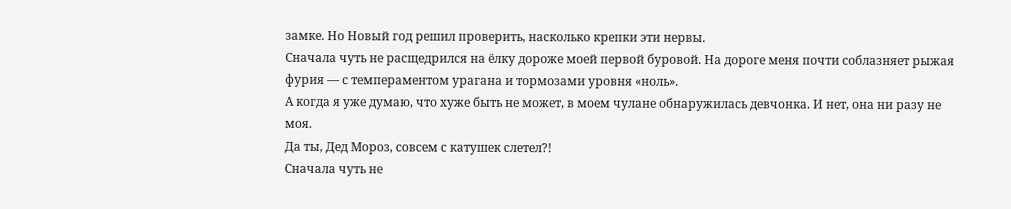замке. Но Новый год решил проверить, насколько крепки эти нервы.
Сначала чуть не расщедрился на ёлку дороже моей первой буровой. На дороге меня почти соблазняет рыжая фурия — с темпераментом урагана и тормозами уровня «ноль».
А когда я уже думаю, что хуже быть не может, в моем чулане обнаружилась девчонка. И нет, она ни разу не моя.
Да ты, Дед Мороз, совсем с катушек слетел?!
Сначала чуть не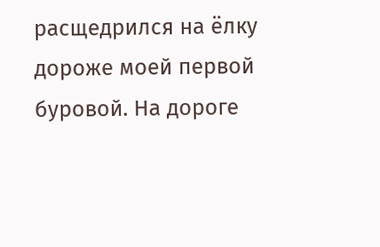расщедрился на ёлку дороже моей первой буровой. На дороге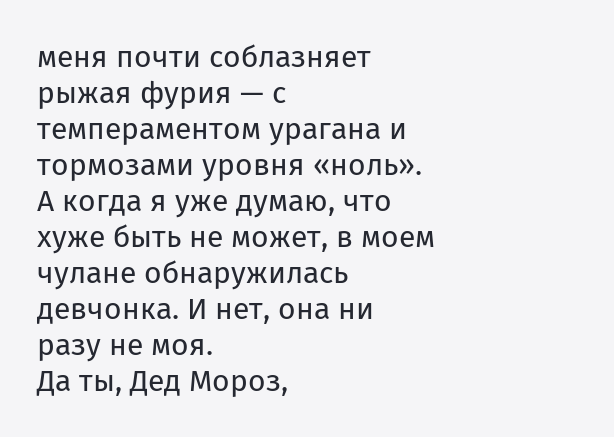меня почти соблазняет рыжая фурия — с темпераментом урагана и тормозами уровня «ноль».
А когда я уже думаю, что хуже быть не может, в моем чулане обнаружилась девчонка. И нет, она ни разу не моя.
Да ты, Дед Мороз,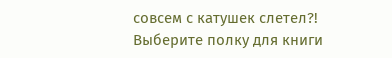совсем с катушек слетел?!
Выберите полку для книги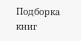Подборка книг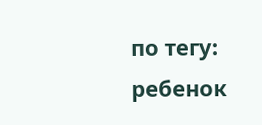по тегу: ребенок